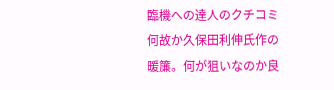臨機への達人のクチコミ
何故か久保田利伸氏作の暖簾。何が狙いなのか良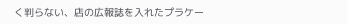く判らない、店の広報誌を入れたプラケー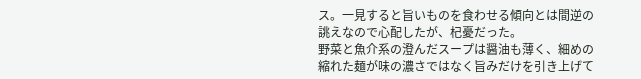ス。一見すると旨いものを食わせる傾向とは間逆の誂えなので心配したが、杞憂だった。
野菜と魚介系の澄んだスープは醤油も薄く、細めの縮れた麺が味の濃さではなく旨みだけを引き上げて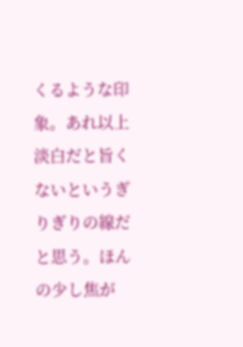くるような印象。あれ以上淡白だと旨くないというぎりぎりの線だと思う。ほんの少し焦が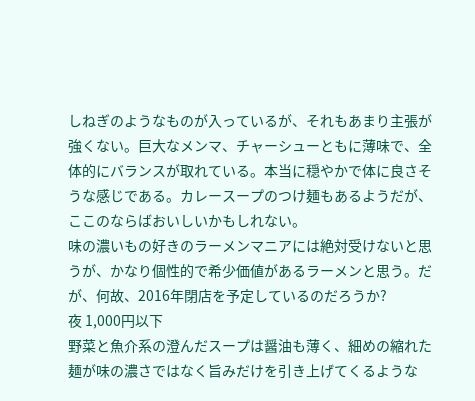しねぎのようなものが入っているが、それもあまり主張が強くない。巨大なメンマ、チャーシューともに薄味で、全体的にバランスが取れている。本当に穏やかで体に良さそうな感じである。カレースープのつけ麺もあるようだが、ここのならばおいしいかもしれない。
味の濃いもの好きのラーメンマニアには絶対受けないと思うが、かなり個性的で希少価値があるラーメンと思う。だが、何故、2016年閉店を予定しているのだろうか?
夜 1,000円以下
野菜と魚介系の澄んだスープは醤油も薄く、細めの縮れた麺が味の濃さではなく旨みだけを引き上げてくるような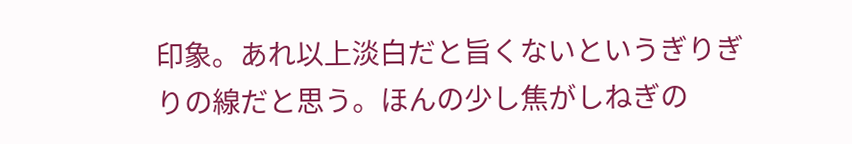印象。あれ以上淡白だと旨くないというぎりぎりの線だと思う。ほんの少し焦がしねぎの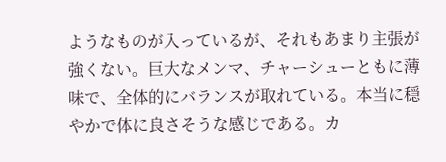ようなものが入っているが、それもあまり主張が強くない。巨大なメンマ、チャーシューともに薄味で、全体的にバランスが取れている。本当に穏やかで体に良さそうな感じである。カ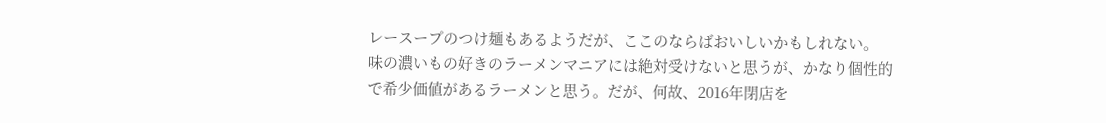レースープのつけ麺もあるようだが、ここのならばおいしいかもしれない。
味の濃いもの好きのラーメンマニアには絶対受けないと思うが、かなり個性的で希少価値があるラーメンと思う。だが、何故、2016年閉店を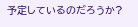予定しているのだろうか?